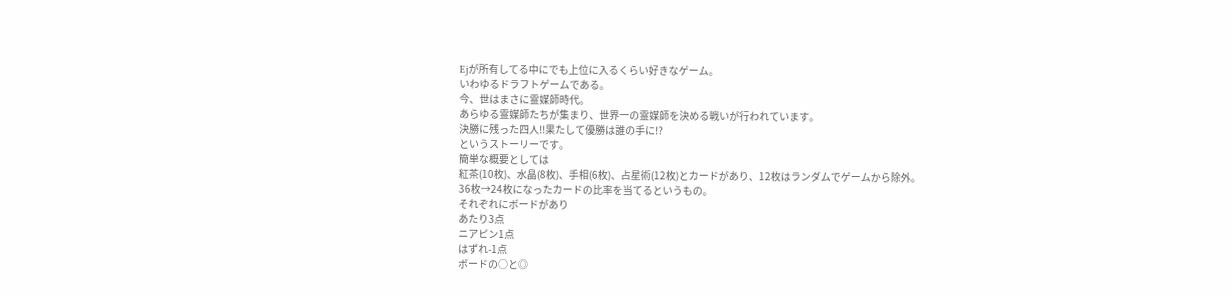Ejが所有してる中にでも上位に入るくらい好きなゲーム。
いわゆるドラフトゲームである。
今、世はまさに霊媒師時代。
あらゆる霊媒師たちが集まり、世界一の霊媒師を決める戦いが行われています。
決勝に残った四人!!果たして優勝は誰の手に!?
というストーリーです。
簡単な概要としては
紅茶(10枚)、水晶(8枚)、手相(6枚)、占星術(12枚)とカードがあり、12枚はランダムでゲームから除外。
36枚→24枚になったカードの比率を当てるというもの。
それぞれにボードがあり
あたり3点
ニアピン1点
はずれ-1点
ボードの○と◎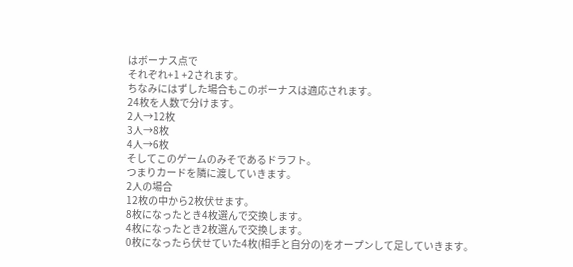はボーナス点で
それぞれ+1 +2されます。
ちなみにはずした場合もこのボーナスは適応されます。
24枚を人数で分けます。
2人→12枚
3人→8枚
4人→6枚
そしてこのゲームのみそであるドラフト。
つまりカードを隣に渡していきます。
2人の場合
12枚の中から2枚伏せます。
8枚になったとき4枚選んで交換します。
4枚になったとき2枚選んで交換します。
0枚になったら伏せていた4枚(相手と自分の)をオープンして足していきます。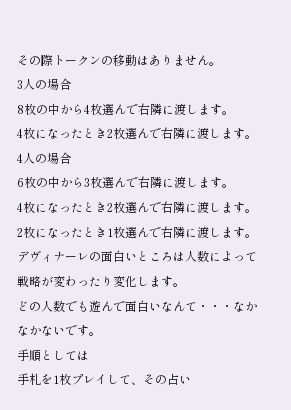その際トークンの移動はありません。
3人の場合
8枚の中から4枚選んで右隣に渡します。
4枚になったとき2枚選んで右隣に渡します。
4人の場合
6枚の中から3枚選んで右隣に渡します。
4枚になったとき2枚選んで右隣に渡します。
2枚になったとき1枚選んで右隣に渡します。
デヴィナーレの面白いところは人数によって戦略が変わったり変化します。
どの人数でも遊んで面白いなんて・・・なかなかないです。
手順としては
手札を1枚プレイして、その占い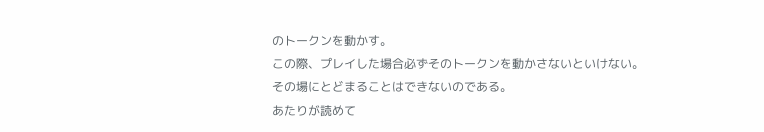のトークンを動かす。
この際、プレイした場合必ずそのトークンを動かさないといけない。
その場にとどまることはできないのである。
あたりが読めて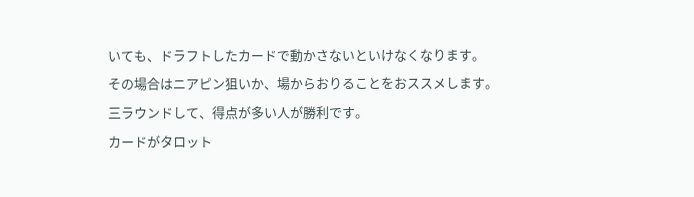いても、ドラフトしたカードで動かさないといけなくなります。
その場合はニアピン狙いか、場からおりることをおススメします。
三ラウンドして、得点が多い人が勝利です。
カードがタロット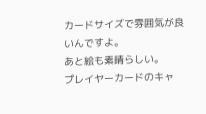カードサイズで雰囲気が良いんですよ。
あと絵も素晴らしい。
プレイヤーカードのキャ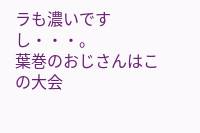ラも濃いですし・・・。
葉巻のおじさんはこの大会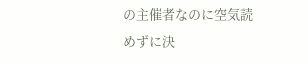の主催者なのに空気読めずに決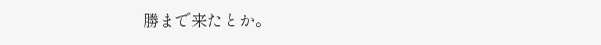勝まで来たとか。